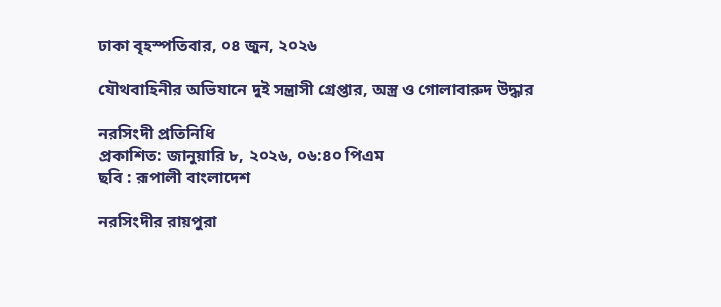ঢাকা বৃহস্পতিবার, ০৪ জুন, ২০২৬

যৌথবাহিনীর অভিযানে দুই সন্ত্রাসী গ্রেপ্তার, অস্ত্র ও গোলাবারুদ উদ্ধার

নরসিংদী প্রতিনিধি
প্রকাশিত: জানুয়ারি ৮, ২০২৬, ০৬:৪০ পিএম
ছবি : রূপালী বাংলাদেশ

নরসিংদীর রায়পুরা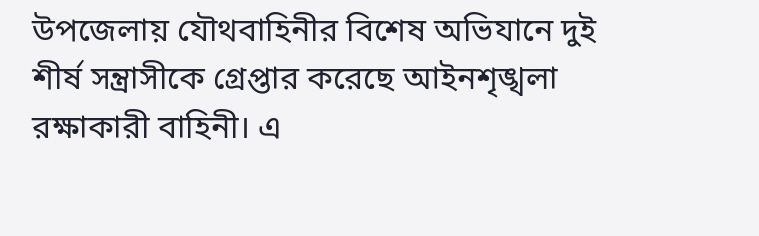উপজেলায় যৌথবাহিনীর বিশেষ অভিযানে দুই শীর্ষ সন্ত্রাসীকে গ্রেপ্তার করেছে আইনশৃঙ্খলা রক্ষাকারী বাহিনী। এ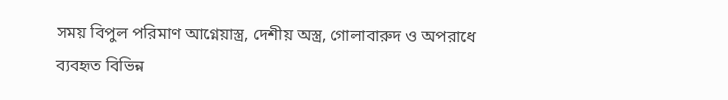সময় বিপুল পরিমাণ আগ্নেয়াস্ত্র, দেশীয় অস্ত্র, গোলাবারুদ ও অপরাধে ব্যবহৃত বিভিন্ন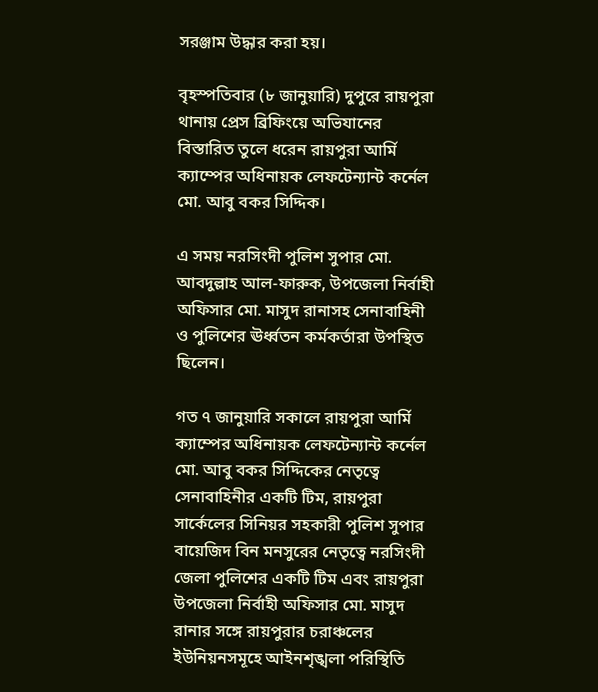সরঞ্জাম উদ্ধার করা হয়।

বৃহস্পতিবার (৮ জানুয়ারি) দুপুরে রায়পুরা থানায় প্রেস ব্রিফিংয়ে অভিযানের বিস্তারিত তুলে ধরেন রায়পুরা আর্মি ক্যাম্পের অধিনায়ক লেফটেন্যান্ট কর্নেল মো. আবু বকর সিদ্দিক।

এ সময় নরসিংদী পুলিশ সুপার মো. আবদুল্লাহ আল-ফারুক, উপজেলা নির্বাহী অফিসার মো. মাসুদ রানাসহ সেনাবাহিনী ও পুলিশের ঊর্ধ্বতন কর্মকর্তারা উপস্থিত ছিলেন।

গত ৭ জানুয়ারি সকালে রায়পুরা আর্মি ক্যাম্পের অধিনায়ক লেফটেন্যান্ট কর্নেল মো. আবু বকর সিদ্দিকের নেতৃত্বে সেনাবাহিনীর একটি টিম, রায়পুরা সার্কেলের সিনিয়র সহকারী পুলিশ সুপার বায়েজিদ বিন মনসুরের নেতৃত্বে নরসিংদী জেলা পুলিশের একটি টিম এবং রায়পুরা উপজেলা নির্বাহী অফিসার মো. মাসুদ রানার সঙ্গে রায়পুরার চরাঞ্চলের ইউনিয়নসমূহে আইনশৃঙ্খলা পরিস্থিতি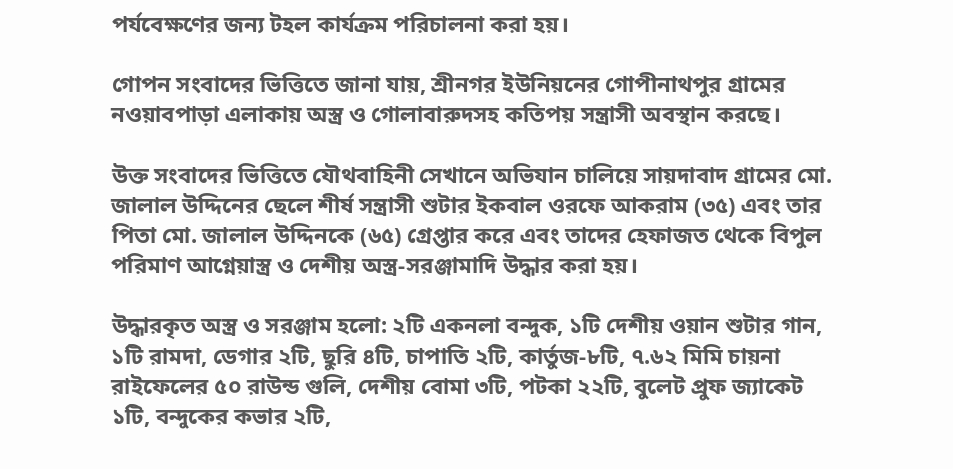পর্যবেক্ষণের জন্য টহল কার্যক্রম পরিচালনা করা হয়।

গোপন সংবাদের ভিত্তিতে জানা যায়, শ্রীনগর ইউনিয়নের গোপীনাথপুর গ্রামের নওয়াবপাড়া এলাকায় অস্ত্র ও গোলাবারুদসহ কতিপয় সন্ত্রাসী অবস্থান করছে।

উক্ত সংবাদের ভিত্তিতে যৌথবাহিনী সেখানে অভিযান চালিয়ে সায়দাবাদ গ্রামের মো. জালাল উদ্দিনের ছেলে শীর্ষ সন্ত্রাসী শুটার ইকবাল ওরফে আকরাম (৩৫) এবং তার পিতা মো. জালাল উদ্দিনকে (৬৫) গ্রেপ্তার করে এবং তাদের হেফাজত থেকে বিপুল পরিমাণ আগ্নেয়াস্ত্র ও দেশীয় অস্ত্র-সরঞ্জামাদি উদ্ধার করা হয়।

উদ্ধারকৃত অস্ত্র ও সরঞ্জাম হলো: ২টি একনলা বন্দুক, ১টি দেশীয় ওয়ান শুটার গান, ১টি রামদা, ডেগার ২টি, ছুরি ৪টি, চাপাতি ২টি, কার্তুজ-৮টি, ৭.৬২ মিমি চায়না রাইফেলের ৫০ রাউন্ড গুলি, দেশীয় বোমা ৩টি, পটকা ২২টি, বুলেট প্রুফ জ্যাকেট ১টি, বন্দুকের কভার ২টি,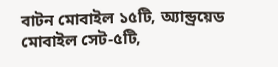বাটন মোবাইল ১৫টি, অ্যান্ড্রয়েড মোবাইল সেট-৫টি,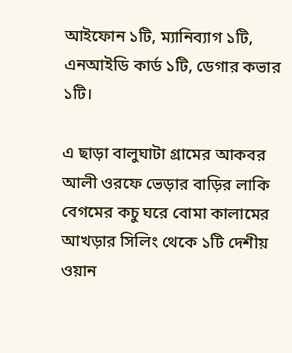আইফোন ১টি, ম্যানিব্যাগ ১টি, এনআইডি কার্ড ১টি, ডেগার কভার ১টি।

এ ছাড়া বালুঘাটা গ্রামের আকবর আলী ওরফে ভেড়ার বাড়ির লাকি বেগমের কচু ঘরে বোমা কালামের আখড়ার সিলিং থেকে ১টি দেশীয় ওয়ান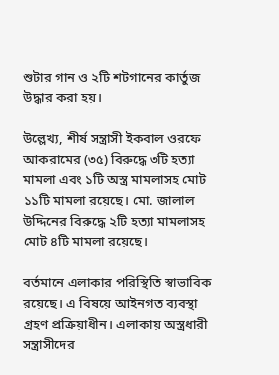শুটার গান ও ২টি শটগানের কার্তুজ উদ্ধার করা হয়।

উল্লেখ্য, শীর্ষ সন্ত্রাসী ইকবাল ওরফে আকরামের (৩৫) বিরুদ্ধে ৩টি হত্যা মামলা এবং ১টি অস্ত্র মামলাসহ মোট ১১টি মামলা রয়েছে। মো. জালাল উদ্দিনের বিরুদ্ধে ২টি হত্যা মামলাসহ মোট ৪টি মামলা রয়েছে।

বর্তমানে এলাকার পরিস্থিতি স্বাভাবিক রয়েছে। এ বিষয়ে আইনগত ব্যবস্থা গ্রহণ প্রক্রিয়াধীন। এলাকায় অস্ত্রধারী সন্ত্রাসীদের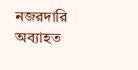নজরদারি অব্যাহত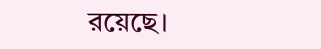রয়েছে।